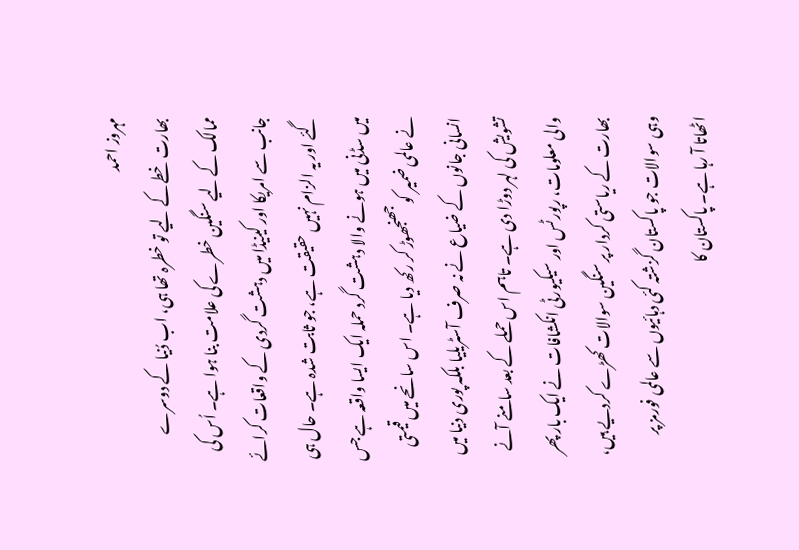مہروز احمد
بھارت خطے کے لیے تو خطرہ تھا ہی، اب دُنیا کے دوسرے ممالک کے لیے سنگین خطرے کی علامت بنا ہوا ہے۔ اُس کی جانب سے امریکا اور کینیڈا میں دہشت گردی کے واقعات کرائے گئے اور یہ الزام نہیں حقیقت ہے، جو ثابت شدہ ہے۔ حال ہی میں سڈنی میں ہونے والا دہشت گرد حملہ ایک ایسا واقعہ ہے جس نے عالمی ضمیر کو جھنجھوڑ کر رکھ دیا ہے۔ اس سانحے میں قیمتی انسانی جانوں کے ضیاع نے نہ صرف آسٹریلیا بلکہ پوری دنیا میں تشویش کی لہر دوڑا دی ہے۔ تاہم اس حملے کے بعد سامنے آنے والی معلومات، رپورٹس اور سیکیورٹی انکشافات نے ایک بار پھر بھارت کے ریاستی کردار پر سنگین سوالات کھڑے کردیے ہیں، وہی سوالات جو پاکستان گزشتہ کئی دہائیوں سے عالمی فورمز پر اٹھاتا آ رہا ہے۔ پاکستان کا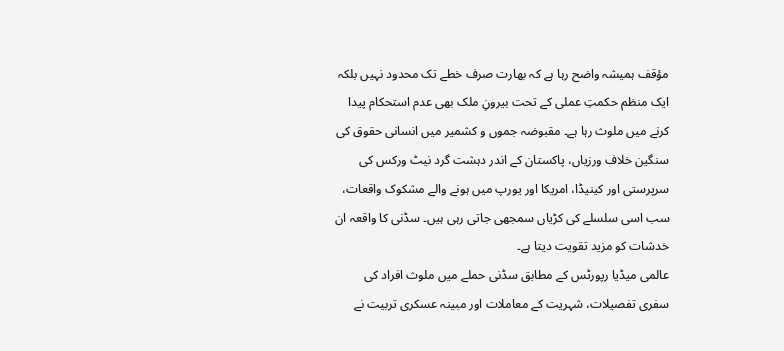مؤقف ہمیشہ واضح رہا ہے کہ بھارت صرف خطے تک محدود نہیں بلکہ ایک منظم حکمتِ عملی کے تحت بیرونِ ملک بھی عدم استحکام پیدا کرنے میں ملوث رہا ہے۔ مقبوضہ جموں و کشمیر میں انسانی حقوق کی سنگین خلاف ورزیاں، پاکستان کے اندر دہشت گرد نیٹ ورکس کی سرپرستی اور کینیڈا، امریکا اور یورپ میں ہونے والے مشکوک واقعات، سب اسی سلسلے کی کڑیاں سمجھی جاتی رہی ہیں۔ سڈنی کا واقعہ ان خدشات کو مزید تقویت دیتا ہے۔
عالمی میڈیا رپورٹس کے مطابق سڈنی حملے میں ملوث افراد کی سفری تفصیلات، شہریت کے معاملات اور مبینہ عسکری تربیت نے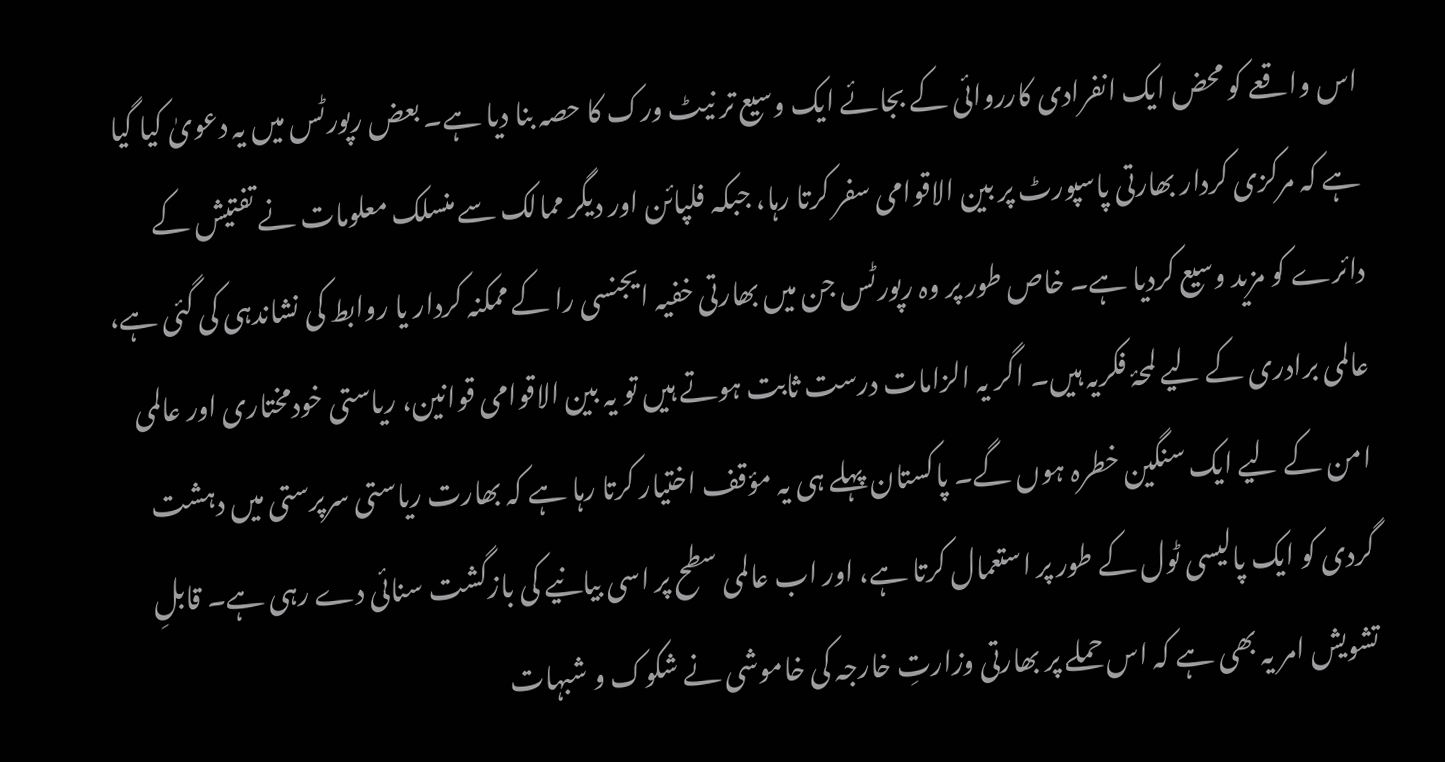اس واقعے کو محض ایک انفرادی کارروائی کے بجائے ایک وسیع تر نیٹ ورک کا حصہ بنا دیا ہے۔ بعض رپورٹس میں یہ دعویٰ کیا گیا ہے کہ مرکزی کردار بھارتی پاسپورٹ پر بین الاقوامی سفر کرتا رہا، جبکہ فلپائن اور دیگر ممالک سے منسلک معلومات نے تفتیش کے دائرے کو مزید وسیع کردیا ہے۔ خاص طور پر وہ رپورٹس جن میں بھارتی خفیہ ایجنسی را کے ممکنہ کردار یا روابط کی نشاندہی کی گئی ہے، عالمی برادری کے لیے لمحۂ فکریہ ہیں۔ اگر یہ الزامات درست ثابت ہوتے ہیں تو یہ بین الاقوامی قوانین، ریاستی خودمختاری اور عالمی امن کے لیے ایک سنگین خطرہ ہوں گے۔ پاکستان پہلے ہی یہ مؤقف اختیار کرتا رہا ہے کہ بھارت ریاستی سرپرستی میں دہشت گردی کو ایک پالیسی ٹول کے طور پر استعمال کرتا ہے، اور اب عالمی سطح پر اسی بیانیے کی بازگشت سنائی دے رہی ہے۔ قابلِ تشویش امر یہ بھی ہے کہ اس حملے پر بھارتی وزارتِ خارجہ کی خاموشی نے شکوک و شبہات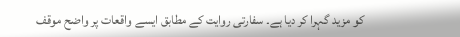کو مزید گہرا کر دیا ہے۔ سفارتی روایت کے مطابق ایسے واقعات پر واضح موقف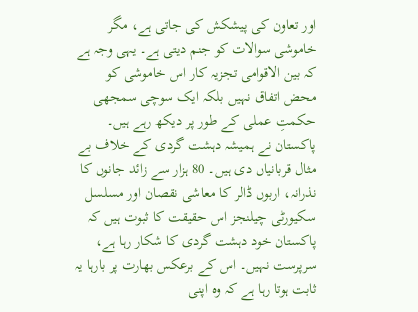اور تعاون کی پیشکش کی جاتی ہے، مگر خاموشی سوالات کو جنم دیتی ہے۔ یہی وجہ ہے کہ بین الاقوامی تجزیہ کار اس خاموشی کو محض اتفاق نہیں بلکہ ایک سوچی سمجھی حکمتِ عملی کے طور پر دیکھ رہے ہیں۔ پاکستان نے ہمیشہ دہشت گردی کے خلاف بے مثال قربانیاں دی ہیں۔ 80 ہزار سے زائد جانوں کا نذرانہ، اربوں ڈالر کا معاشی نقصان اور مسلسل سکیورٹی چیلنجز اس حقیقت کا ثبوت ہیں کہ پاکستان خود دہشت گردی کا شکار رہا ہے، سرپرست نہیں۔ اس کے برعکس بھارت پر بارہا یہ ثابت ہوتا رہا ہے کہ وہ اپنی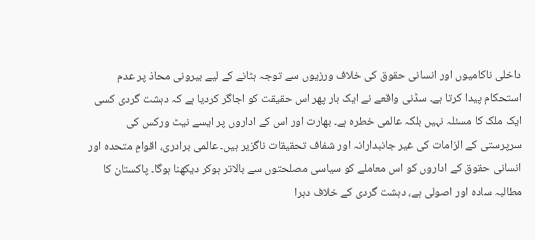داخلی ناکامیوں اور انسانی حقوق کی خلاف ورزیوں سے توجہ ہٹانے کے لیے بیرونی محاذ پر عدم استحکام پیدا کرتا ہے۔ سڈنی واقعے نے ایک بار پھر اس حقیقت کو اجاگر کردیا ہے کہ دہشت گردی کسی ایک ملک کا مسئلہ نہیں بلکہ عالمی خطرہ ہے۔ بھارت اور اس کے اداروں پر ایسے نیٹ ورکس کی سرپرستی کے الزامات کی غیر جانبدارانہ اور شفاف تحقیقات ناگزیر ہیں۔ عالمی برادری، اقوامِ متحدہ اور انسانی حقوق کے اداروں کو اس معاملے کو سیاسی مصلحتوں سے بالاتر ہوکر دیکھنا ہوگا۔ پاکستان کا مطالبہ سادہ اور اصولی ہے، دہشت گردی کے خلاف دہرا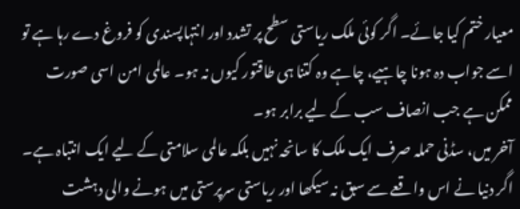معیار ختم کیا جائے۔ اگر کوئی ملک ریاستی سطح پر تشدد اور انتہاپسندی کو فروغ دے رہا ہے تو اسے جواب دہ ہونا چاہیے، چاہے وہ کتنا ہی طاقتور کیوں نہ ہو۔ عالمی امن اسی صورت ممکن ہے جب انصاف سب کے لیے برابر ہو۔
آخر میں، سڈنی حملہ صرف ایک ملک کا سانحہ نہیں بلکہ عالمی سلامتی کے لیے ایک انتباہ ہے۔ اگر دنیا نے اس واقعے سے سبق نہ سیکھا اور ریاستی سرپرستی میں ہونے والی دہشت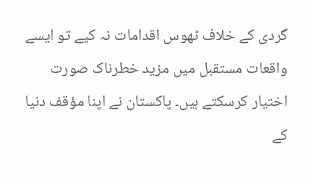گردی کے خلاف ٹھوس اقدامات نہ کیے تو ایسے واقعات مستقبل میں مزید خطرناک صورت اختیار کرسکتے ہیں۔ پاکستان نے اپنا مؤقف دنیا کے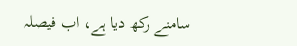سامنے رکھ دیا ہے، اب فیصلہ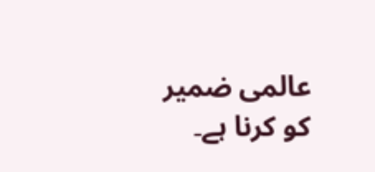عالمی ضمیر کو کرنا ہے۔